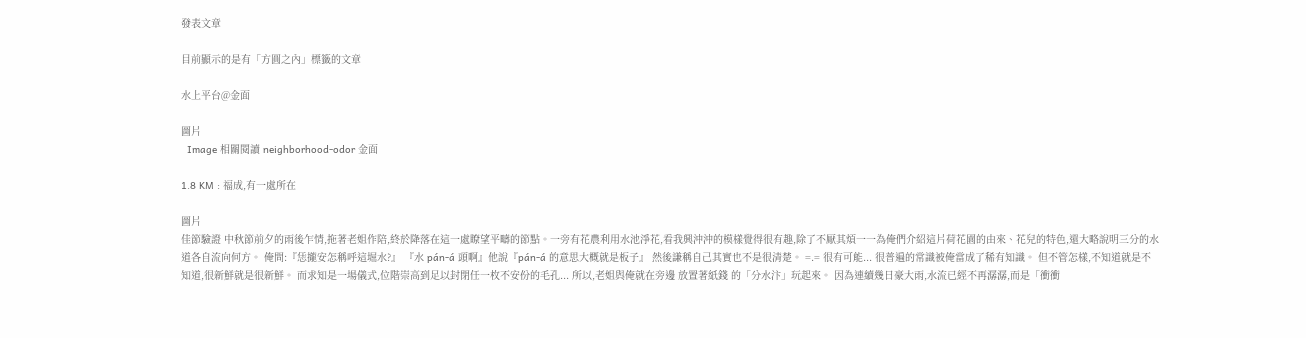發表文章

目前顯示的是有「方圓之內」標籤的文章

水上平台@金面

圖片
  Image 相關閱讀 neighborhood-odor 金面

1.8 KM : 福成,有一處所在

圖片
佳節驗證 中秋節前夕的雨後乍情,拖著老姐作陪,終於降落在這一處瞭望平疇的節點。一旁有花農利用水池淨花,看我興沖沖的模樣覺得很有趣,除了不厭其煩一一為俺們介紹這片荷花園的由來、花兒的特色,還大略說明三分的水道各自流向何方。 俺問:『恁攏安怎稱呼這堀水?』 『水 pán-á 頭啊』他說『pán-á 的意思大概就是板子』 然後謙稱自己其實也不是很清楚。 =.= 很有可能... 很普遍的常識被俺當成了稀有知識。 但不管怎樣,不知道就是不知道,很新鮮就是很新鮮。 而求知是一場儀式,位階崇高到足以封閉任一枚不安份的毛孔... 所以,老姐與俺就在旁邊 放置著紙錢 的「分水汴」玩起來。 因為連續幾日豪大雨,水流已經不再潺潺,而是「衝衝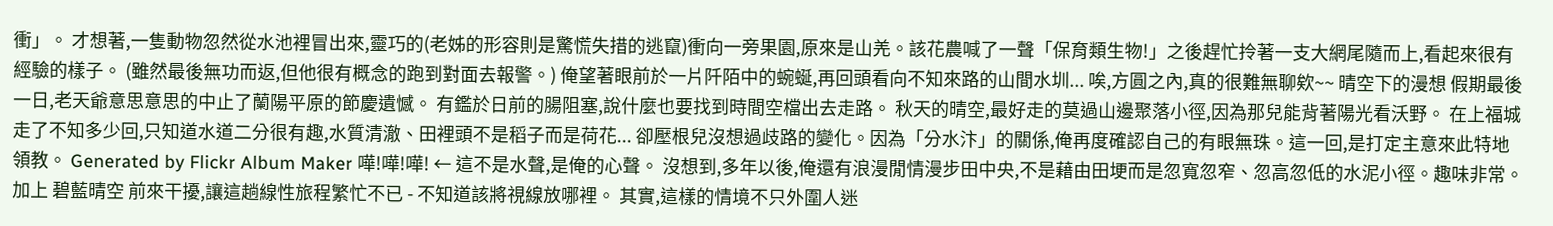衝」。 才想著,一隻動物忽然從水池裡冒出來,靈巧的(老姊的形容則是驚慌失措的逃竄)衝向一旁果園,原來是山羌。該花農喊了一聲「保育類生物!」之後趕忙拎著一支大網尾隨而上,看起來很有經驗的樣子。 (雖然最後無功而返,但他很有概念的跑到對面去報警。) 俺望著眼前於一片阡陌中的蜿蜒,再回頭看向不知來路的山間水圳... 唉,方圓之內,真的很難無聊欸~~ 晴空下的漫想 假期最後一日,老天爺意思意思的中止了蘭陽平原的節慶遺憾。 有鑑於日前的腸阻塞,說什麼也要找到時間空檔出去走路。 秋天的晴空,最好走的莫過山邊聚落小徑,因為那兒能背著陽光看沃野。 在上福城走了不知多少回,只知道水道二分很有趣,水質清澈、田裡頭不是稻子而是荷花... 卻壓根兒沒想過歧路的變化。因為「分水汴」的關係,俺再度確認自己的有眼無珠。這一回,是打定主意來此特地領教。 Generated by Flickr Album Maker 嘩!嘩!嘩! ← 這不是水聲,是俺的心聲。 沒想到,多年以後,俺還有浪漫閒情漫步田中央,不是藉由田埂而是忽寬忽窄、忽高忽低的水泥小徑。趣味非常。加上 碧藍晴空 前來干擾,讓這趟線性旅程繁忙不已 - 不知道該將視線放哪裡。 其實,這樣的情境不只外圍人迷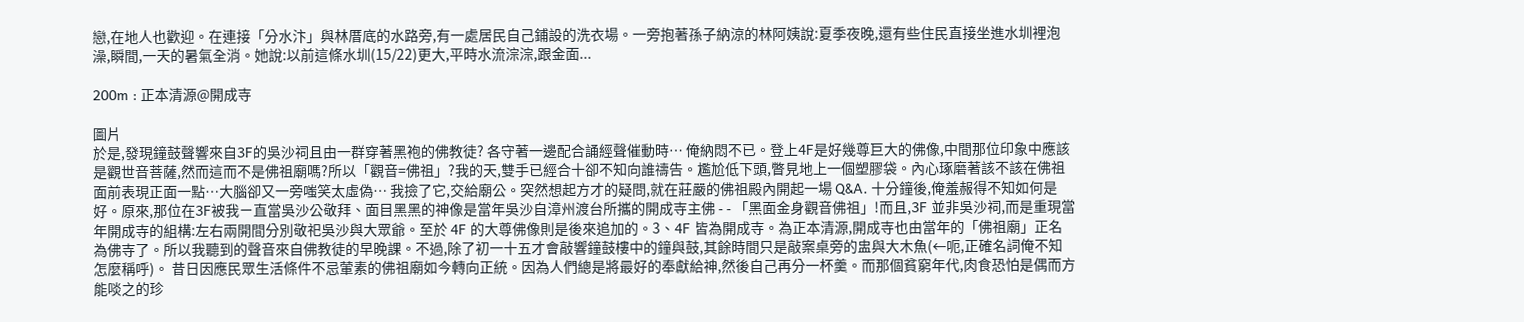戀,在地人也歡迎。在連接「分水汴」與林厝底的水路旁,有一處居民自己鋪設的洗衣場。一旁抱著孫子納涼的林阿姨說:夏季夜晚,還有些住民直接坐進水圳裡泡澡,瞬間,一天的暑氣全消。她說:以前這條水圳(15/22)更大,平時水流淙淙,跟金面...

200m : 正本清源@開成寺

圖片
於是,發現鐘鼓聲響來自3F的吳沙祠且由一群穿著黑袍的佛教徒? 各守著一邊配合誦經聲催動時… 俺納悶不已。登上4F是好幾尊巨大的佛像,中間那位印象中應該是觀世音菩薩,然而這而不是佛祖廟嗎?所以「觀音=佛祖」?我的天,雙手已經合十卻不知向誰禱告。尷尬低下頭,瞥見地上一個塑膠袋。內心琢磨著該不該在佛祖面前表現正面一點…大腦卻又一旁嗤笑太虛偽… 我撿了它,交給廟公。突然想起方才的疑問,就在莊嚴的佛祖殿內開起一場 Q&A. 十分鐘後,俺羞赧得不知如何是好。原來,那位在3F被我ㄧ直當吳沙公敬拜、面目黑黑的神像是當年吳沙自漳州渡台所攜的開成寺主佛 - - 「黑面金身觀音佛祖」!而且,3F 並非吳沙祠,而是重現當年開成寺的組構:左右兩開間分別敬祀吳沙與大眾爺。至於 4F 的大尊佛像則是後來追加的。3、4F 皆為開成寺。為正本清源,開成寺也由當年的「佛祖廟」正名為佛寺了。所以我聽到的聲音來自佛教徒的早晚課。不過,除了初一十五才會敲響鐘鼓樓中的鐘與鼓,其餘時間只是敲案桌旁的盅與大木魚(←呃,正確名詞俺不知怎麼稱呼)。 昔日因應民眾生活條件不忌葷素的佛祖廟如今轉向正統。因為人們總是將最好的奉獻給神,然後自己再分一杯羹。而那個貧窮年代,肉食恐怕是偶而方能啖之的珍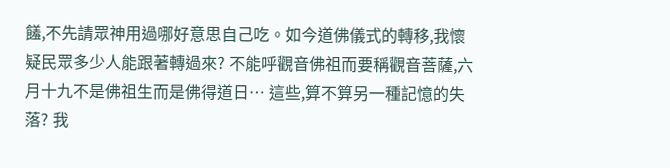饈,不先請眾神用過哪好意思自己吃。如今道佛儀式的轉移,我懷疑民眾多少人能跟著轉過來? 不能呼觀音佛祖而要稱觀音菩薩,六月十九不是佛祖生而是佛得道日… 這些,算不算另一種記憶的失落? 我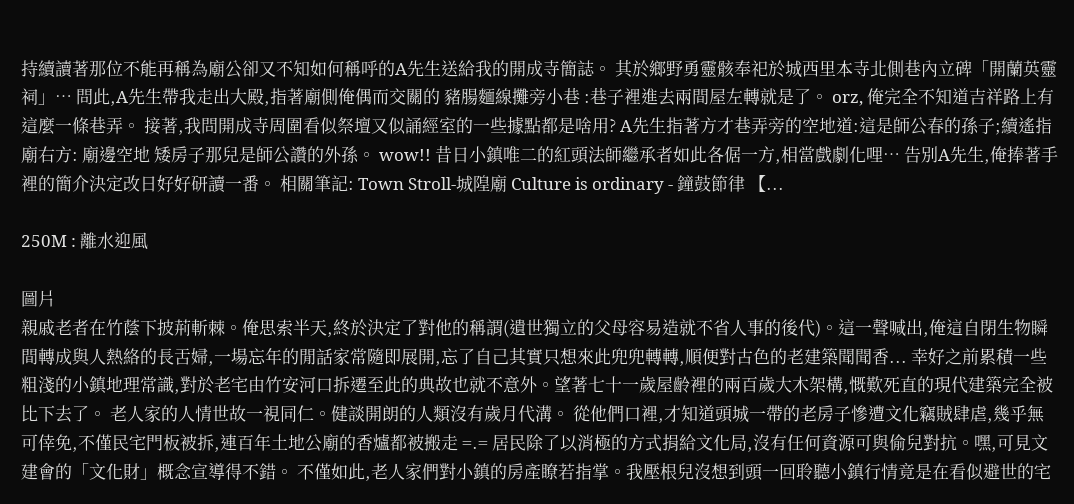持續讀著那位不能再稱為廟公卻又不知如何稱呼的A先生送給我的開成寺簡誌。 其於鄉野勇靈骸奉祀於城西里本寺北側巷內立碑「開蘭英靈祠」… 問此,A先生帶我走出大殿,指著廟側俺偶而交關的 豬腸麵線攤旁小巷 :巷子裡進去兩間屋左轉就是了。 orz, 俺完全不知道吉祥路上有這麼一條巷弄。 接著,我問開成寺周圍看似祭壇又似誦經室的一些據點都是啥用? A先生指著方才巷弄旁的空地道:這是師公春的孫子;續遙指廟右方: 廟邊空地 矮房子那兒是師公讚的外孫。 wow!! 昔日小鎮唯二的紅頭法師繼承者如此各倨一方,相當戲劇化哩… 告別A先生,俺捧著手裡的簡介決定改日好好研讀一番。 相關筆記: Town Stroll-城隍廟 Culture is ordinary - 鐘鼓節律 【...

250M : 離水迎風

圖片
親戚老者在竹蔭下披荊斬棘。俺思索半天,終於決定了對他的稱謂(遺世獨立的父母容易造就不省人事的後代)。這一聲喊出,俺這自閉生物瞬間轉成與人熱絡的長舌婦,一場忘年的閒話家常隨即展開,忘了自己其實只想來此兜兜轉轉,順便對古色的老建築聞聞香... 幸好之前累積一些粗淺的小鎮地理常識,對於老宅由竹安河口拆遷至此的典故也就不意外。望著七十一歲屋齡裡的兩百歲大木架構,慨歎死直的現代建築完全被比下去了。 老人家的人情世故一視同仁。健談開朗的人類沒有歲月代溝。 從他們口裡,才知道頭城一帶的老房子慘遭文化竊賊肆虐,幾乎無可倖免,不僅民宅門板被拆,連百年土地公廟的香爐都被搬走 =.= 居民除了以消極的方式捐給文化局,沒有任何資源可與偷兒對抗。嘿,可見文建會的「文化財」概念宣導得不錯。 不僅如此,老人家們對小鎮的房產瞭若指掌。我壓根兒沒想到頭一回聆聽小鎮行情竟是在看似避世的宅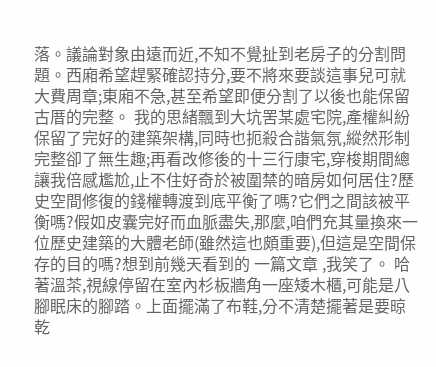落。議論對象由遠而近,不知不覺扯到老房子的分割問題。西廂希望趕緊確認持分,要不將來要談這事兒可就大費周章;東廂不急,甚至希望即便分割了以後也能保留古厝的完整。 我的思緒飄到大坑罟某處宅院,產權糾紛保留了完好的建築架構,同時也扼殺合諧氣氛,縱然形制完整卻了無生趣;再看改修後的十三行康宅,穿梭期間總讓我倍感尷尬,止不住好奇於被圍禁的暗房如何居住?歷史空間修復的錢權轉渡到底平衡了嗎?它們之間該被平衡嗎?假如皮囊完好而血脈盡失,那麼,咱們充其量換來一位歷史建築的大體老師(雖然這也頗重要),但這是空間保存的目的嗎?想到前幾天看到的 一篇文章 ,我笑了。 哈著溫茶,視線停留在室內杉板牆角一座矮木櫃,可能是八腳眠床的腳踏。上面擺滿了布鞋,分不清楚擺著是要晾乾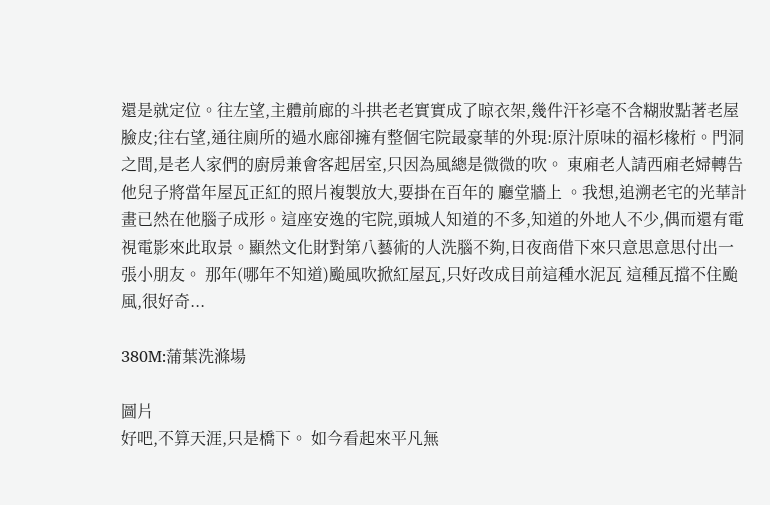還是就定位。往左望,主體前廊的斗拱老老實實成了晾衣架,幾件汗衫毫不含糊妝點著老屋臉皮;往右望,通往廁所的過水廊卻擁有整個宅院最豪華的外現:原汁原味的福杉椽桁。門洞之間,是老人家們的廚房兼會客起居室,只因為風總是微微的吹。 東廂老人請西廂老婦轉告他兒子將當年屋瓦正紅的照片複製放大,要掛在百年的 廳堂牆上 。我想,追溯老宅的光華計畫已然在他腦子成形。這座安逸的宅院,頭城人知道的不多,知道的外地人不少,偶而還有電視電影來此取景。顯然文化財對第八藝術的人洗腦不夠,日夜商借下來只意思意思付出一張小朋友。 那年(哪年不知道)颱風吹掀紅屋瓦,只好改成目前這種水泥瓦 這種瓦擋不住颱風,很好奇...

380M:蒲葉洗滌場

圖片
好吧,不算天涯,只是橋下。 如今看起來平凡無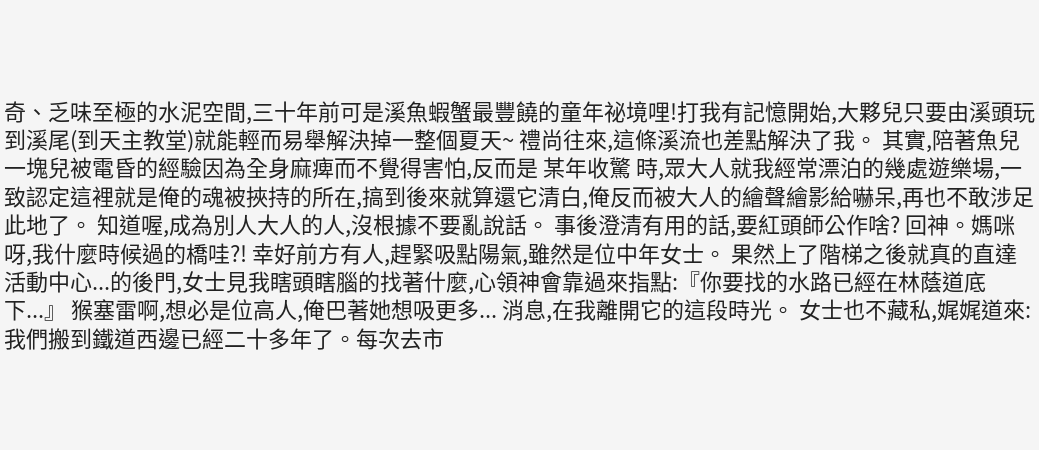奇、乏味至極的水泥空間,三十年前可是溪魚蝦蟹最豐饒的童年祕境哩!打我有記憶開始,大夥兒只要由溪頭玩到溪尾(到天主教堂)就能輕而易舉解決掉一整個夏天~ 禮尚往來,這條溪流也差點解決了我。 其實,陪著魚兒一塊兒被電昏的經驗因為全身麻痺而不覺得害怕,反而是 某年收驚 時,眾大人就我經常漂泊的幾處遊樂場,一致認定這裡就是俺的魂被挾持的所在,搞到後來就算還它清白,俺反而被大人的繪聲繪影給嚇呆,再也不敢涉足此地了。 知道喔,成為別人大人的人,沒根據不要亂說話。 事後澄清有用的話,要紅頭師公作啥? 回神。媽咪呀,我什麼時候過的橋哇?! 幸好前方有人,趕緊吸點陽氣,雖然是位中年女士。 果然上了階梯之後就真的直達活動中心...的後門,女士見我瞎頭瞎腦的找著什麼,心領神會靠過來指點:『你要找的水路已經在林蔭道底下...』 猴塞雷啊,想必是位高人,俺巴著她想吸更多... 消息,在我離開它的這段時光。 女士也不藏私,娓娓道來: 我們搬到鐵道西邊已經二十多年了。每次去市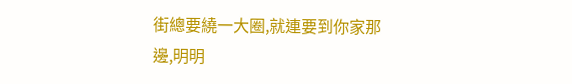街總要繞一大圈,就連要到你家那邊,明明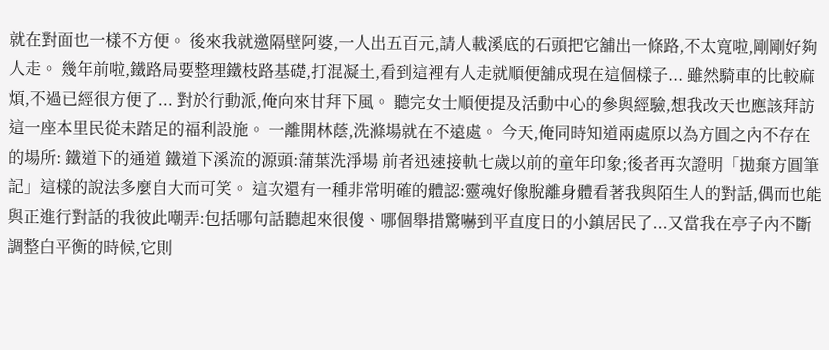就在對面也一樣不方便。 後來我就邀隔壁阿婆,一人出五百元,請人載溪底的石頭把它舖出一條路,不太寬啦,剛剛好夠人走。 幾年前啦,鐵路局要整理鐵枝路基礎,打混凝土,看到這裡有人走就順便舖成現在這個樣子... 雖然騎車的比較麻煩,不過已經很方便了... 對於行動派,俺向來甘拜下風。 聽完女士順便提及活動中心的參與經驗,想我改天也應該拜訪這一座本里民從未踏足的福利設施。 一離開林蔭,洗滌場就在不遠處。 今天,俺同時知道兩處原以為方圓之內不存在的場所: 鐵道下的通道 鐵道下溪流的源頭:蒲葉洗淨場 前者迅速接軌七歲以前的童年印象;後者再次證明「拋棄方圓筆記」這樣的說法多麼自大而可笑。 這次還有一種非常明確的體認:靈魂好像脫離身體看著我與陌生人的對話,偶而也能與正進行對話的我彼此嘲弄:包括哪句話聽起來很傻、哪個舉措驚嚇到平直度日的小鎮居民了...又當我在亭子內不斷調整白平衡的時候,它則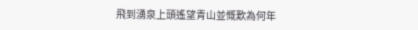飛到湧泉上頭遙望青山並慨歎為何年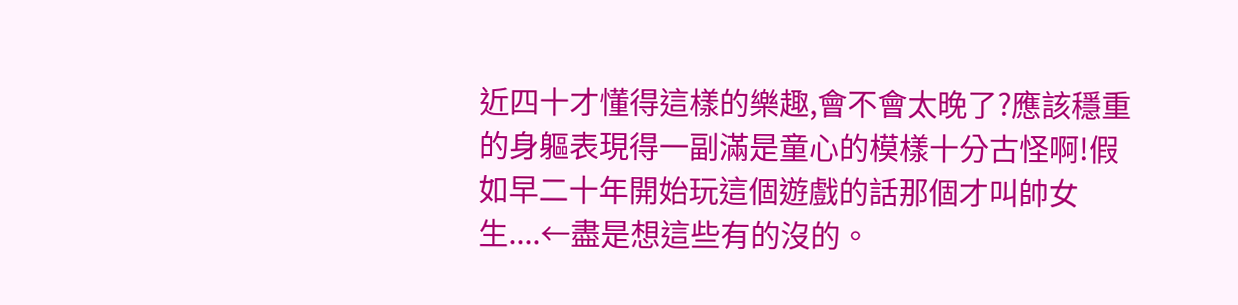近四十才懂得這樣的樂趣,會不會太晚了?應該穩重的身軀表現得一副滿是童心的模樣十分古怪啊!假如早二十年開始玩這個遊戲的話那個才叫帥女生....←盡是想這些有的沒的。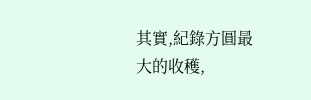其實,紀錄方圓最大的收穫,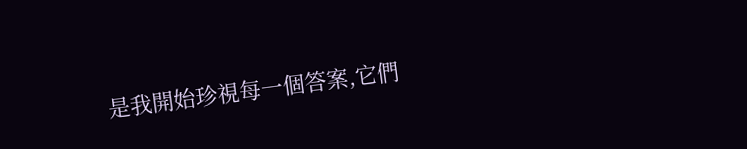是我開始珍視每一個答案,它們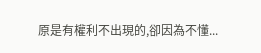原是有權利不出現的,卻因為不懂...